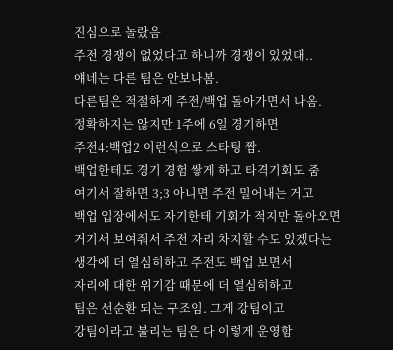진심으로 놀랐음
주전 경쟁이 없었다고 하니까 경쟁이 있었대..
얘네는 다른 팀은 안보나봄.
다른팀은 적절하게 주전/백업 돌아가면서 나옴.
정확하지는 않지만 1주에 6일 경기하면
주전4:백업2 이런식으로 스타팅 짬.
백업한테도 경기 경험 쌓게 하고 타격기회도 줌
여기서 잘하면 3;3 아니면 주전 밀어내는 거고
백업 입장에서도 자기한테 기회가 적지만 돌아오면
거기서 보여줘서 주전 자리 차지할 수도 있겠다는
생각에 더 열심히하고 주전도 백업 보면서
자리에 대한 위기감 때문에 더 열심히하고
팀은 선순환 되는 구조임. 그게 강팀이고
강팀이라고 불리는 팀은 다 이렇게 운영함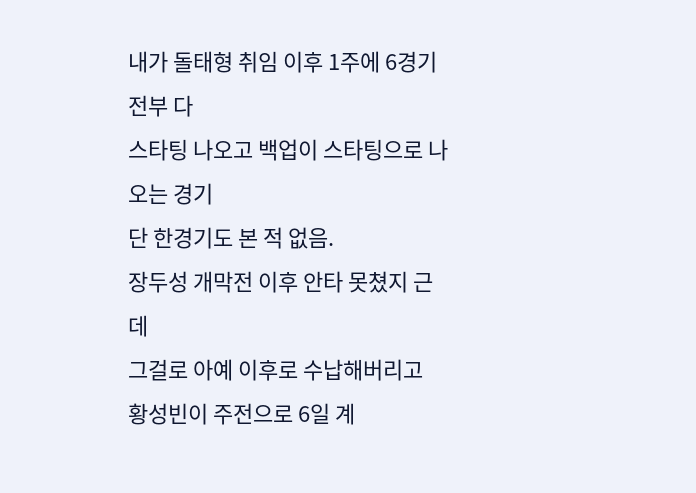내가 돌태형 취임 이후 1주에 6경기 전부 다
스타팅 나오고 백업이 스타팅으로 나오는 경기
단 한경기도 본 적 없음.
장두성 개막전 이후 안타 못쳤지 근데
그걸로 아예 이후로 수납해버리고
황성빈이 주전으로 6일 계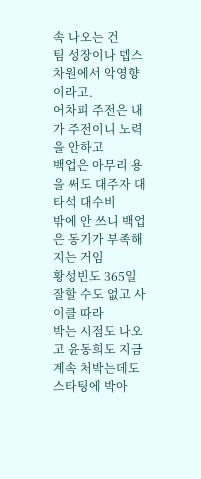속 나오는 건
팀 성장이나 뎁스 차원에서 악영향이라고.
어차피 주전은 내가 주전이니 노력을 안하고
백업은 아무리 용을 써도 대주자 대타석 대수비
밖에 안 쓰니 백업은 동기가 부족해지는 거임
황성빈도 365일 잘할 수도 없고 사이클 따라
박는 시점도 나오고 윤동희도 지금 계속 처박는데도
스타팅에 박아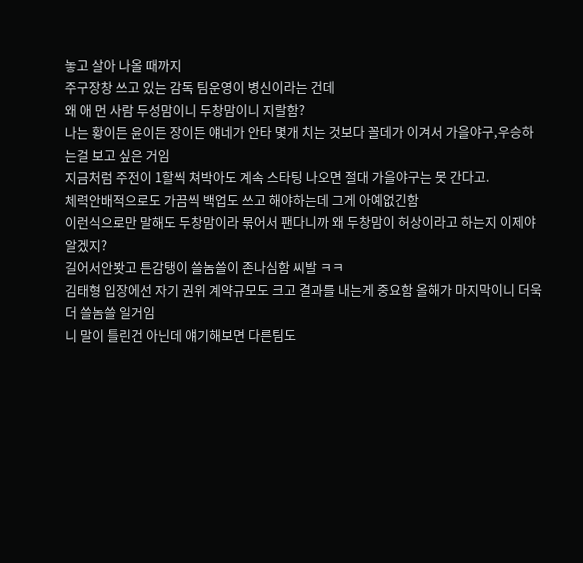놓고 살아 나올 때까지
주구장창 쓰고 있는 감독 팀운영이 병신이라는 건데
왜 애 먼 사람 두성맘이니 두창맘이니 지랄함?
나는 황이든 윤이든 장이든 얘네가 안타 몇개 치는 것보다 꼴데가 이겨서 가을야구,우승하는걸 보고 싶은 거임
지금처럼 주전이 1할씩 쳐박아도 계속 스타팅 나오면 절대 가을야구는 못 간다고.
체력안배적으로도 가끔씩 백업도 쓰고 해야하는데 그게 아예없긴함
이런식으로만 말해도 두창맘이라 묶어서 팬다니까 왜 두창맘이 허상이라고 하는지 이제야 알겠지?
길어서안봣고 튼감탱이 쓸놈쓸이 존나심함 씨발 ㅋㅋ
김태형 입장에선 자기 권위 계약규모도 크고 결과를 내는게 중요함 올해가 마지막이니 더욱더 쓸놈쓸 일거임
니 말이 틀린건 아닌데 얘기해보면 다른팀도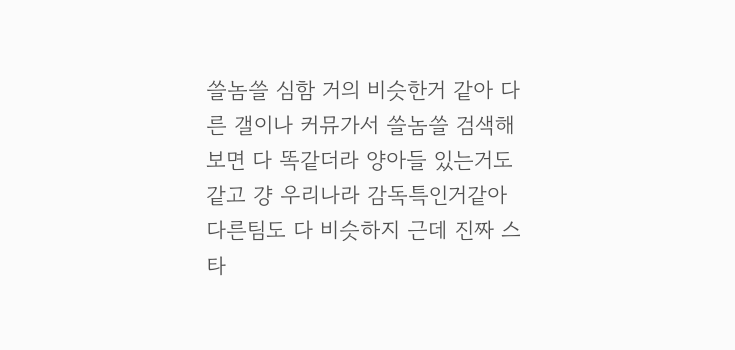쓸놈쓸 심함 거의 비슷한거 같아 다른 갤이나 커뮤가서 쓸놈쓸 검색해보면 다 똑같더라 양아들 있는거도 같고 걍 우리나라 감독특인거같아
다른팀도 다 비슷하지 근데 진짜 스타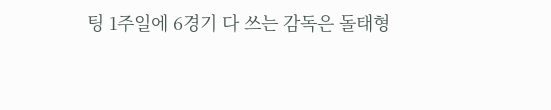팅 1주일에 6경기 다 쓰는 감독은 돌태형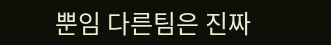뿐임 다른팀은 진짜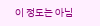이 정도는 아님